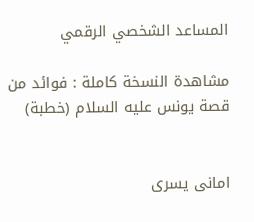المساعد الشخصي الرقمي

مشاهدة النسخة كاملة : فوائد من قصة يونس عليه السلام (خطبة)


امانى يسرى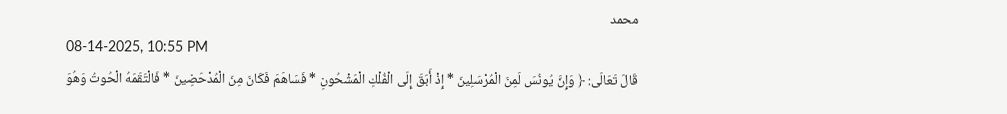محمد
08-14-2025, 10:55 PM
قَالَ تَعَالَى: ﴿ وَإِنَّ يُونُسَ لَمِنَ الْمُرْسَلِينَ * إِذْ أَبَقَ إِلَى الْفُلْكِ الْمَشْحُونِ * فَسَاهَمَ فَكَانَ مِنَ الْمُدْحَضِينَ * فَالْتَقَمَهُ الْحُوتُ وَهُوَ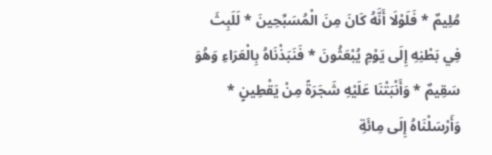مُلِيمٌ * فَلَوْلَا أَنَّهُ كَانَ مِنَ الْمُسَبِّحِينَ * لَلَبِثَ فِي بَطْنِهِ إِلَى يَوْمِ يُبْعَثُونَ * فَنَبَذْنَاهُ بِالْعَرَاءِ وَهُوَ سَقِيمٌ * وَأَنْبَتْنَا عَلَيْهِ شَجَرَةً مِنْ يَقْطِينٍ * وَأَرْسَلْنَاهُ إِلَى مِائَةِ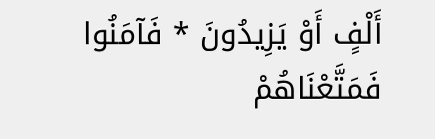أَلْفٍ أَوْ يَزِيدُونَ * فَآمَنُوا فَمَتَّعْنَاهُمْ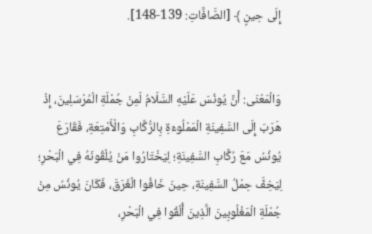إِلَى حِينٍ ﴾ [الصَّافَّاتِ: 139-148].


وَالْمَعْنَى: أَنَّ يُونُسَ عَلَيْهِ السَّلَامُ لَمِنْ جُمْلَةِ الْمُرْسَلِينَ، إِذْ هَرَبَ إِلَى السَّفِينَةِ الْمَمْلُوءَةِ بِالرُّكَّابِ وَالْأَمْتِعَةِ، فَقَارَعَ يُونُسُ مَعَ رُكَّابِ السَّفِينَةِ؛ لِيَخْتَارُوا مَنْ يُلْقُونَهُ فِي الْبَحْرِ؛ لِيَخِفَّ حِمْلُ السَّفِينَةِ، حِينَ خَافُوا الْغَرَقَ، فَكَانَ يُونُسُ مِنْ جُمْلَةِ الْمَغْلُوبِينَ الَّذِينَ أُلْقُوا فِي الْبَحْرِ،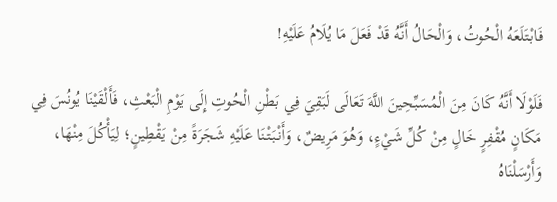فَابْتَلَعَهُ الْحُوتُ، وَالْحَالُ أَنَّهُ قَدْ فَعَلَ مَا يُلَامُ عَلَيْهِ!

فَلَوْلَا أَنَّهُ كَانَ مِنَ الْمُسَبِّحِينَ اللَّهَ تَعَالَى لَبَقِيَ فِي بَطْنِ الْحُوتِ إِلَى يَوْمِ الْبَعْثِ، فَأَلْقَيْنَا يُونُسَ فِي مَكَانٍ مُقْفِرٍ خَالٍ مِنْ كُلِّ شَيْءٍ، وَهُوَ مَرِيضٌ، وَأَنْبَتْنَا عَلَيْهِ شَجَرَةً مِنْ يَقْطِينٍ؛ لِيَأْكُلَ مِنْهَا، وَأَرْسَلْنَاهُ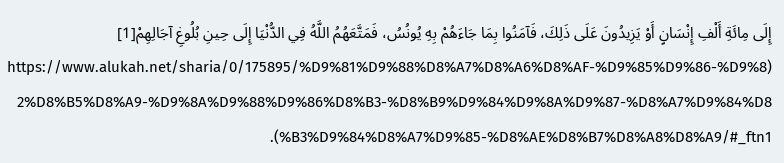إِلَى مِائَةِ أَلْفِ إِنْسَانٍ أَوْ يَزِيدُونَ عَلَى ذَلِكَ، فَآمَنُوا بِمَا جَاءَهُمْ بِهِ يُونُسُ، فَمَتَّعَهُمُ اللَّهُ فِي الدُّنْيَا إِلَى حِينِ بُلُوغِ آجَالِهِمْ[1] (https://www.alukah.net/sharia/0/175895/%D9%81%D9%88%D8%A7%D8%A6%D8%AF-%D9%85%D9%86-%D9%82%D8%B5%D8%A9-%D9%8A%D9%88%D9%86%D8%B3-%D8%B9%D9%84%D9%8A%D9%87-%D8%A7%D9%84%D8%B3%D9%84%D8%A7%D9%85-%D8%AE%D8%B7%D8%A8%D8%A9/#_ftn1).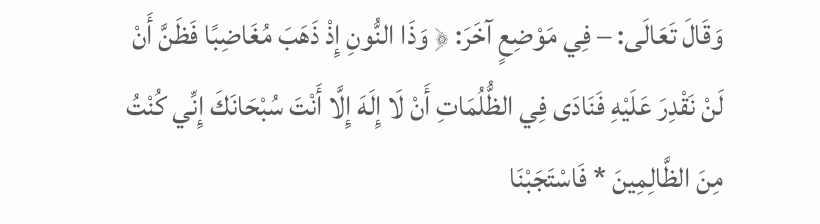وَقَالَ تَعَالَى: – فِي مَوْضِعٍ آخَرَ: ﴿ وَذَا النُّونِ إِذْ ذَهَبَ مُغَاضِبًا فَظَنَّ أَنْ لَنْ نَقْدِرَ عَلَيْهِ فَنَادَى فِي الظُّلُمَاتِ أَنْ لَا إِلَهَ إِلَّا أَنْتَ سُبْحَانَكَ إِنِّي كُنْتُ مِنَ الظَّالِمِينَ * فَاسْتَجَبْنَا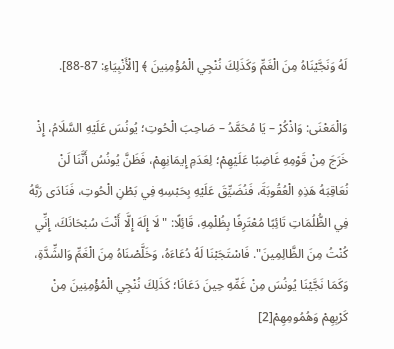لَهُ وَنَجَّيْنَاهُ مِنَ الْغَمِّ وَكَذَلِكَ نُنْجِي الْمُؤْمِنِينَ ﴾ [الْأَنْبِيَاءِ: 87-88].

وَالْمَعْنَى: وَاذْكُرْ – يَا مُحَمَّدُ – صَاحِبَ الْحُوتِ؛ يُونُسَ عَلَيْهِ السَّلَامُ، إِذْ خَرَجَ مِنْ قَوْمِهِ غَاضِبًا عَلَيْهِمْ؛ لِعَدَمِ إِيمَانِهِمْ، فَظَنَّ يُونُسُ أَنَّنَا لَنْ نُعَاقِبَهُ هَذِهِ الْعُقُوبَةَ، فَنُضَيِّقَ عَلَيْهِ بِحَبْسِهِ فِي بَطْنِ الْحُوتِ، فَنَادَى رَبَّهُ فِي الظُّلُمَاتِ تَائِبًا مُعْتَرِفًا بِظُلْمِهِ، قَائِلًا: "لَا إِلَهَ إِلَّا أَنْتَ سُبْحَانَكَ، إِنِّي كُنْتُ مِنَ الظَّالِمِينَ". فَاسْتَجَبْنَا لَهُ دُعَاءَهُ، وَخَلَّصْنَاهُ مِنَ الْغَمِّ وَالشِّدَّةِ، وَكَمَا نَجَّيْنَا يُونُسَ مِنْ غَمِّهِ حِينَ دَعَانَا؛ كَذَلِكَ نُنْجِي الْمُؤْمِنِينَ مِنْ كَرْبِهِمْ وَهُمُومِهِمْ[2]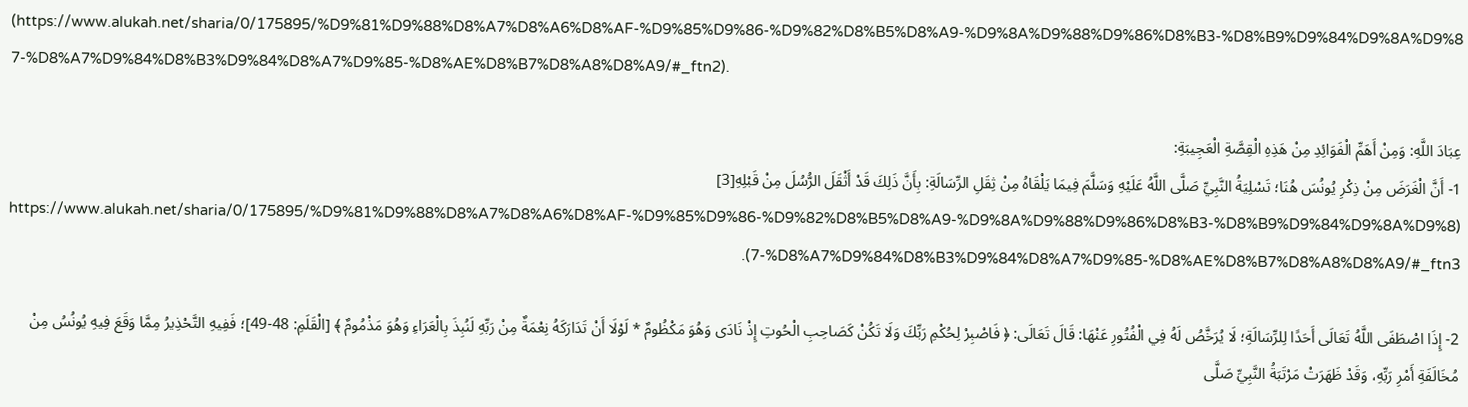(https://www.alukah.net/sharia/0/175895/%D9%81%D9%88%D8%A7%D8%A6%D8%AF-%D9%85%D9%86-%D9%82%D8%B5%D8%A9-%D9%8A%D9%88%D9%86%D8%B3-%D8%B9%D9%84%D9%8A%D9%87-%D8%A7%D9%84%D8%B3%D9%84%D8%A7%D9%85-%D8%AE%D8%B7%D8%A8%D8%A9/#_ftn2).

عِبَادَ اللَّهِ: وَمِنْ أَهَمِّ الْفَوَائِدِ مِنْ هَذِهِ الْقِصَّةِ الْعَجِيبَةِ:
1- أَنَّ الْغَرَضَ مِنْ ذِكْرِ يُونُسَ هُنَا؛ تَسْلِيَةُ النَّبِيِّ صَلَّى اللَّهُ عَلَيْهِ وَسَلَّمَ فِيمَا يَلْقَاهُ مِنْ ثِقَلِ الرِّسَالَةِ: بِأَنَّ ذَلِكَ قَدْ أَثْقَلَ الرُّسُلَ مِنْ قَبْلِهِ[3] (https://www.alukah.net/sharia/0/175895/%D9%81%D9%88%D8%A7%D8%A6%D8%AF-%D9%85%D9%86-%D9%82%D8%B5%D8%A9-%D9%8A%D9%88%D9%86%D8%B3-%D8%B9%D9%84%D9%8A%D9%87-%D8%A7%D9%84%D8%B3%D9%84%D8%A7%D9%85-%D8%AE%D8%B7%D8%A8%D8%A9/#_ftn3).

2- إِذَا اصْطَفَى اللَّهُ تَعَالَى أَحَدًا لِلرِّسَالَةِ؛ لَا يُرَخَّصُ لَهُ فِي الْفُتُورِ عَنْهَا: قَالَ تَعَالَى: ﴿ فَاصْبِرْ لِحُكْمِ رَبِّكَ وَلَا تَكُنْ كَصَاحِبِ الْحُوتِ إِذْ نَادَى وَهُوَ مَكْظُومٌ * لَوْلَا أَنْ تَدَارَكَهُ نِعْمَةٌ مِنْ رَبِّهِ لَنُبِذَ بِالْعَرَاءِ وَهُوَ مَذْمُومٌ ﴾ [الْقَلَمِ: 48-49]؛ فَفِيهِ التَّحْذِيرُ مِمَّا وَقَعَ فِيهِ يُونُسُ مِنْ مُخَالَفَةِ أَمْرِ رَبِّهِ، وَقَدْ ظَهَرَتْ مَرْتَبَةُ النَّبِيِّ صَلَّى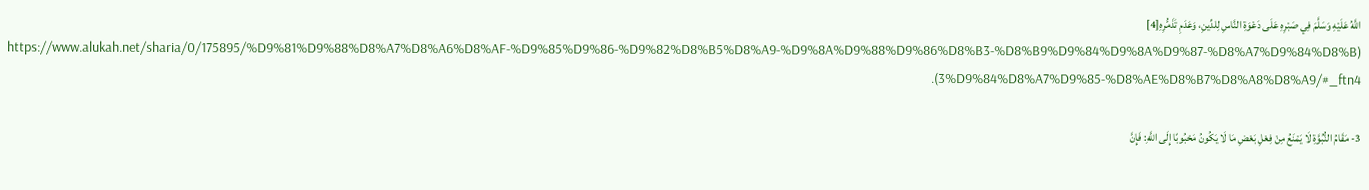اللَّهُ عَلَيْهِ وَسَلَّمَ فِي صَبْرِهِ عَلَى دَعْوَةِ النَّاسِ لِلدِّينِ، وَعَدَمِ تَذَمُّرِهِ[4] (https://www.alukah.net/sharia/0/175895/%D9%81%D9%88%D8%A7%D8%A6%D8%AF-%D9%85%D9%86-%D9%82%D8%B5%D8%A9-%D9%8A%D9%88%D9%86%D8%B3-%D8%B9%D9%84%D9%8A%D9%87-%D8%A7%D9%84%D8%B3%D9%84%D8%A7%D9%85-%D8%AE%D8%B7%D8%A8%D8%A9/#_ftn4).

3- مَقَامُ النُّبُوَّةِ لَا يَمْنَعُ مِنْ فِعْلِ بَعْضِ مَا لَا يَكُونُ مَحْبُوبًا إِلَى اللَّهِ: فَإِنَّ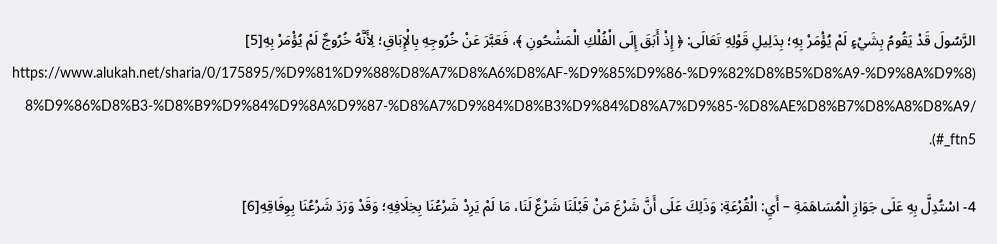الرَّسُولَ قَدْ يَقُومُ بِشَيْءٍ لَمْ يُؤْمَرْ بِهِ؛ بِدَلِيلِ قَوْلِهِ تَعَالَى: ﴿ إِذْ أَبَقَ إِلَى الْفُلْكِ الْمَشْحُونِ ﴾، فَعَبَّرَ عَنْ خُرُوجِهِ بِالْإِبَاقِ؛ لِأَنَّهُ خُرُوجٌ لَمْ يُؤْمَرْ بِهِ[5] (https://www.alukah.net/sharia/0/175895/%D9%81%D9%88%D8%A7%D8%A6%D8%AF-%D9%85%D9%86-%D9%82%D8%B5%D8%A9-%D9%8A%D9%88%D9%86%D8%B3-%D8%B9%D9%84%D9%8A%D9%87-%D8%A7%D9%84%D8%B3%D9%84%D8%A7%D9%85-%D8%AE%D8%B7%D8%A8%D8%A9/#_ftn5).

4- اسْتُدِلَّ بِهِ عَلَى جَوَازِ الْمُسَاهَمَةِ – أَيِ: الْقُرْعَةِ: وَذَلِكَ عَلَى أَنَّ شَرْعَ مَنْ قَبْلَنَا شَرْعٌ لَنَا، مَا لَمْ يَرِدْ شَرْعُنَا بِخِلَافِهِ؛ وَقَدْ وَرَدَ شَرْعُنَا بِوِفَاقِهِ[6]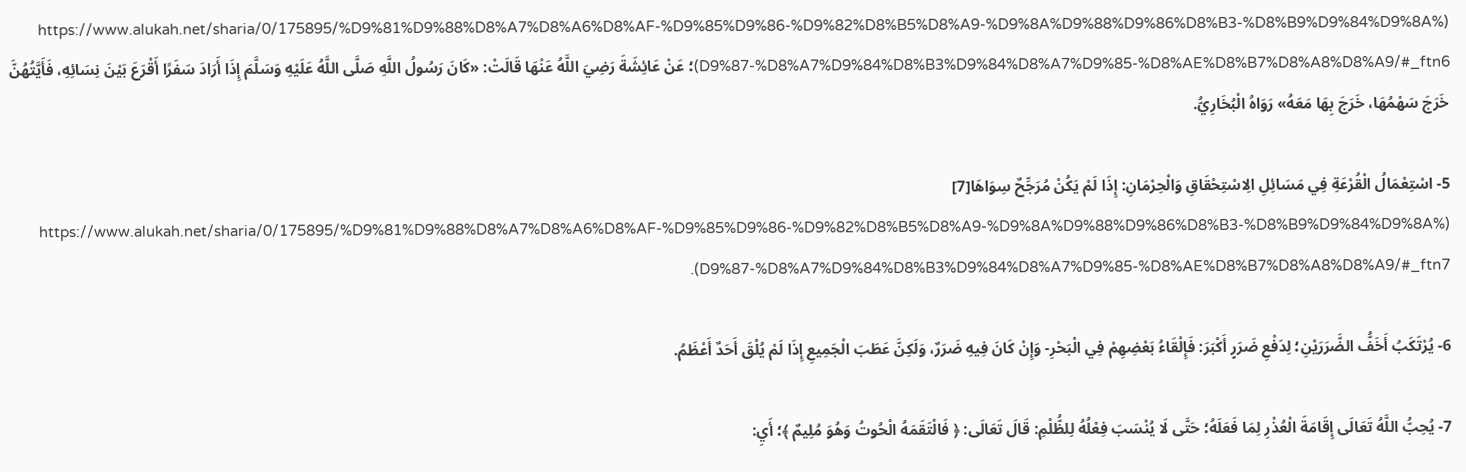(https://www.alukah.net/sharia/0/175895/%D9%81%D9%88%D8%A7%D8%A6%D8%AF-%D9%85%D9%86-%D9%82%D8%B5%D8%A9-%D9%8A%D9%88%D9%86%D8%B3-%D8%B9%D9%84%D9%8A%D9%87-%D8%A7%D9%84%D8%B3%D9%84%D8%A7%D9%85-%D8%AE%D8%B7%D8%A8%D8%A9/#_ftn6)؛ عَنْ عَائِشَةَ رَضِيَ اللَّهُ عَنْهَا قَالَتْ: «كَانَ رَسُولُ اللَّهِ صَلَّى اللَّهُ عَلَيْهِ وَسَلَّمَ إِذَا أَرَادَ سَفَرًا أَقْرَعَ بَيْنَ نِسَائِهِ، فَأَيَّتُهُنَّ خَرَجَ سَهْمُهَا، خَرَجَ بِهَا مَعَهُ» رَوَاهُ الْبُخَارِيُّ.

5- اسْتِعْمَالُ الْقُرْعَةِ فِي مَسَائِلِ الِاسْتِحْقَاقِ وَالْحِرْمَانِ: إِذَا لَمْ يَكُنْ مُرَجِّحٌ سِوَاهَا[7] (https://www.alukah.net/sharia/0/175895/%D9%81%D9%88%D8%A7%D8%A6%D8%AF-%D9%85%D9%86-%D9%82%D8%B5%D8%A9-%D9%8A%D9%88%D9%86%D8%B3-%D8%B9%D9%84%D9%8A%D9%87-%D8%A7%D9%84%D8%B3%D9%84%D8%A7%D9%85-%D8%AE%D8%B7%D8%A8%D8%A9/#_ftn7).

6- يُرْتَكَبُ أَخَفُّ الضَّرَرَيْنِ؛ لِدَفْعِ ضَرَرٍ أَكْبَرَ: فَإِلْقَاءُ بَعْضِهِمْ فِي الْبَحْرِ- وَإِنْ كَانَ فِيهِ ضَرَرٌ، وَلَكِنَّ عَطَبَ الْجَمِيعِ إِذَا لَمْ يُلْقَ أَحَدٌ أَعْظَمُ.

7- يُحِبُّ اللَّهُ تَعَالَى إِقَامَةَ الْعُذْرِ لِمَا فَعَلَهُ؛ حَتَّى لَا يُنْسَبَ فِعْلُهُ لِلظُّلْمِ: قَالَ تَعَالَى: ﴿ فَالْتَقَمَهُ الْحُوتُ وَهُوَ مُلِيمٌ ﴾؛ أَيِ: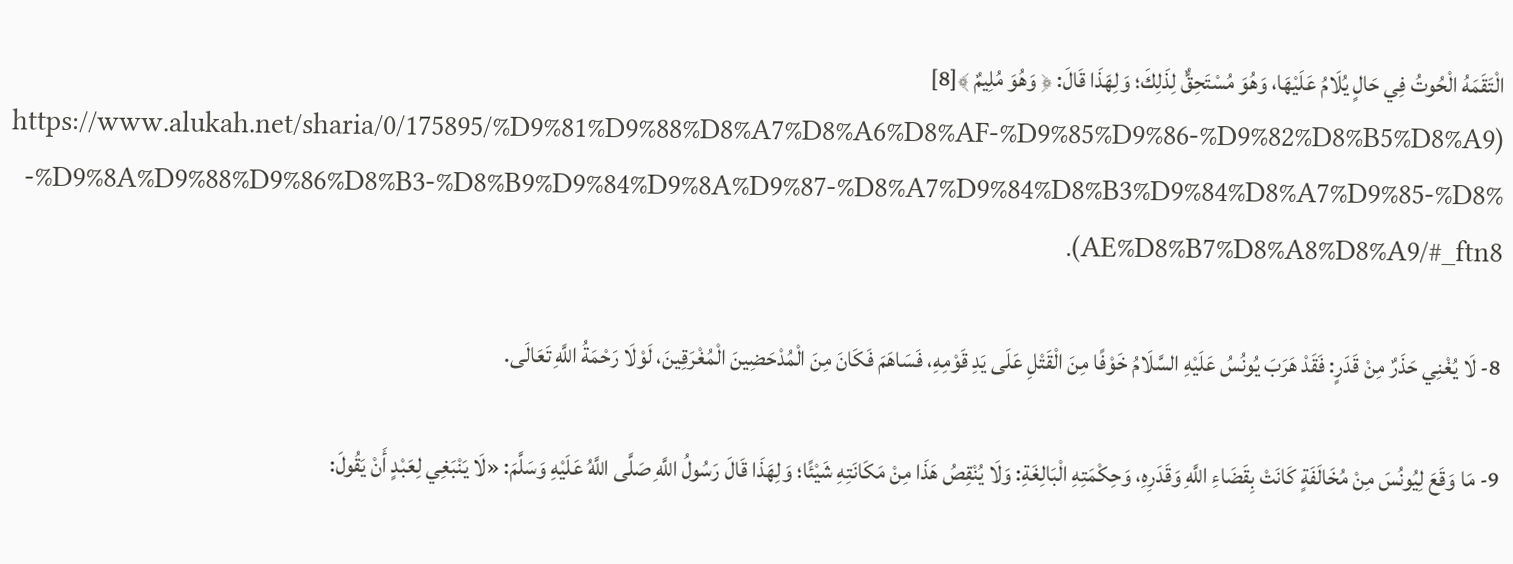الْتَقَمَهُ الْحُوتُ فِي حَالٍ يُلَامُ عَلَيْهَا، وَهُوَ مُسْتَحِقٌّ لِذَلِكَ؛ وَلِهَذَا قَالَ: ﴿ وَهُوَ مُلِيمٌ ﴾[8] (https://www.alukah.net/sharia/0/175895/%D9%81%D9%88%D8%A7%D8%A6%D8%AF-%D9%85%D9%86-%D9%82%D8%B5%D8%A9-%D9%8A%D9%88%D9%86%D8%B3-%D8%B9%D9%84%D9%8A%D9%87-%D8%A7%D9%84%D8%B3%D9%84%D8%A7%D9%85-%D8%AE%D8%B7%D8%A8%D8%A9/#_ftn8).

8- لَا يُغْنِي حَذَرٌ مِنْ قَدَرٍ: فَقَدْ هَرَبَ يُونُسُ عَلَيْهِ السَّلَامُ خَوْفًا مِنَ الْقَتْلِ عَلَى يَدِ قَوْمِهِ، فَسَاهَمَ فَكَانَ مِنَ الْمُدْحَضِينَ الْمُغْرَقِينَ، لَوْلَا رَحْمَةُ اللَّهِ تَعَالَى.

9- مَا وَقَعَ لِيُونُسَ مِنْ مُخَالَفَةٍ كَانَتْ بِقَضَاءِ اللَّهِ وَقَدَرِهِ، وَحِكْمَتِهِ الْبَالِغَةِ: وَلَا يُنْقِصُ هَذَا مِنْ مَكَانَتِهِ شَيْئًا؛ وَلِهَذَا قَالَ رَسُولُ اللَّهِ صَلَّى اللَّهُ عَلَيْهِ وَسَلَّمَ: «لَا يَنْبَغِي لِعَبْدٍ أَنْ يَقُولَ: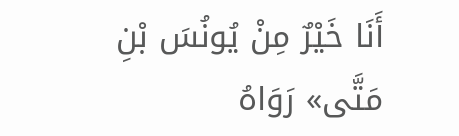أَنَا خَيْرٌ مِنْ يُونُسَ بْنِ مَتَّى» رَوَاهُ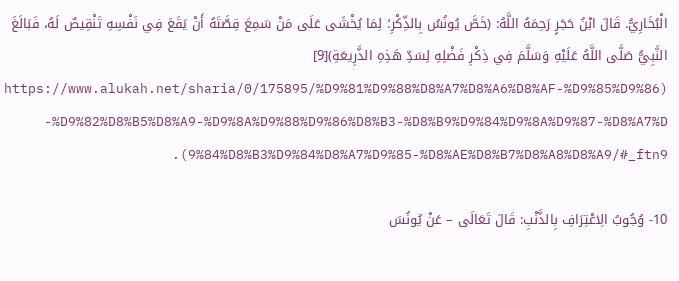الْبُخَارِيُّ. قَالَ ابْنُ حَجَرٍ رَحِمَهُ اللَّهُ: (خَصَّ يُونُسُ بِالذِّكْرِ؛ لِمَا يُخْشَى عَلَى مَنْ سَمِعَ قِصَّتَهُ أَنْ يَقَعَ فِي نَفْسِهِ تَنْقِيصٌ لَهُ، فَبَالَغَ النَّبِيُّ صَلَّى اللَّهُ عَلَيْهِ وَسَلَّمَ فِي ذِكْرِ ‌فَضْلِهِ ‌لِسَدِّ ‌هَذِهِ ‌الذَّرِيعَةِ)[9] (https://www.alukah.net/sharia/0/175895/%D9%81%D9%88%D8%A7%D8%A6%D8%AF-%D9%85%D9%86-%D9%82%D8%B5%D8%A9-%D9%8A%D9%88%D9%86%D8%B3-%D8%B9%D9%84%D9%8A%D9%87-%D8%A7%D9%84%D8%B3%D9%84%D8%A7%D9%85-%D8%AE%D8%B7%D8%A8%D8%A9/#_ftn9).

10- وُجُوبُ الِاعْتِرَافِ بِالذَّنْبِ: قَالَ تَعَالَى – عَنْ يُونُسَ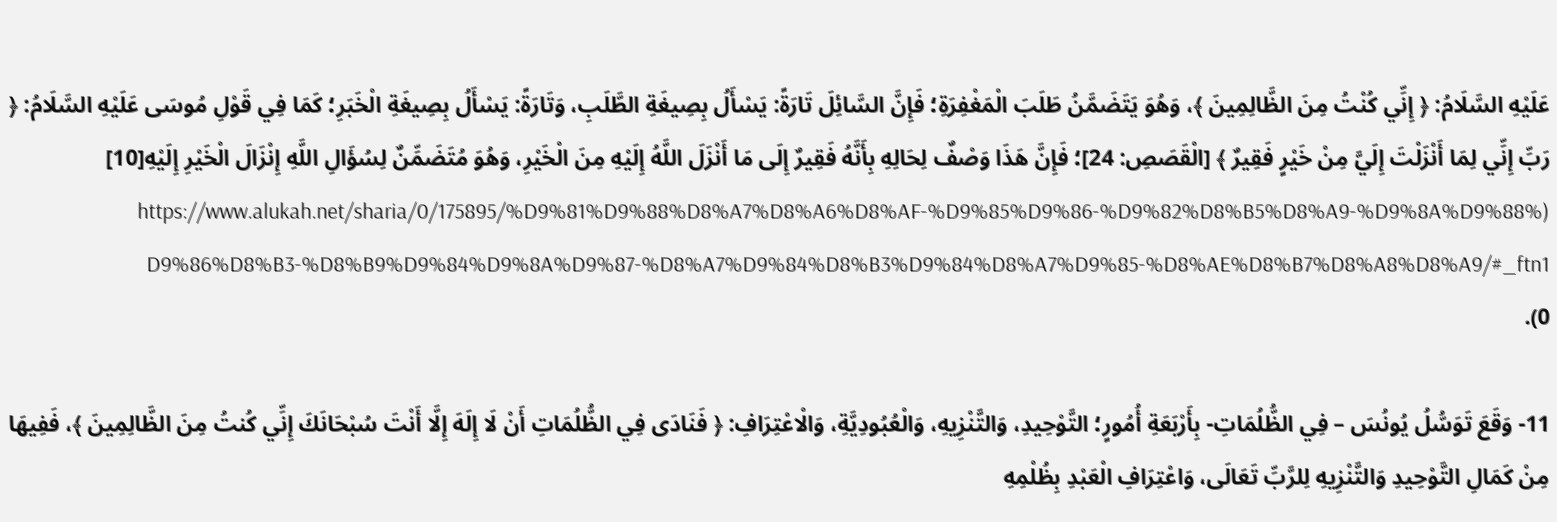عَلَيْهِ السَّلَامُ: ﴿ إِنِّي كُنْتُ مِنَ الظَّالِمِينَ ﴾، وَهُوَ يَتَضَمَّنُ طَلَبَ الْمَغْفِرَةِ؛ فَإِنَّ السَّائِلَ تَارَةً: يَسْأَلُ بِصِيغَةِ الطَّلَبِ، وَتَارَةً: يَسْأَلُ بِصِيغَةِ الْخَبَرِ؛ كَمَا فِي قَوْلِ مُوسَى عَلَيْهِ السَّلَامُ: ﴿ رَبِّ إِنِّي لِمَا أَنْزَلْتَ إِلَيَّ مِنْ خَيْرٍ فَقِيرٌ ﴾ [الْقَصَصِ: 24]؛ فَإِنَّ هَذَا وَصْفٌ لِحَالِهِ بِأَنَّهُ فَقِيرٌ إِلَى مَا أَنْزَلَ اللَّهُ إِلَيْهِ مِنَ الْخَيْرِ، وَهُوَ مُتَضَمِّنٌ لِسُؤَالِ اللَّهِ إِنْزَالَ الْخَيْرِ إِلَيْهِ[10] (https://www.alukah.net/sharia/0/175895/%D9%81%D9%88%D8%A7%D8%A6%D8%AF-%D9%85%D9%86-%D9%82%D8%B5%D8%A9-%D9%8A%D9%88%D9%86%D8%B3-%D8%B9%D9%84%D9%8A%D9%87-%D8%A7%D9%84%D8%B3%D9%84%D8%A7%D9%85-%D8%AE%D8%B7%D8%A8%D8%A9/#_ftn10).

11- وَقَعَ تَوَسُّلُ يُونُسَ – فِي الظُّلُمَاتِ- بِأَرْبَعَةِ أُمُورٍ؛ التَّوْحِيدِ، وَالتَّنْزِيهِ، وَالْعُبُودِيَّةِ، وَالْاعْتِرَافِ: ﴿ فَنَادَى فِي الظُّلُمَاتِ أَنْ لَا إِلَهَ إِلَّا أَنْتَ سُبْحَانَكَ إِنِّي كُنتُ مِنَ الظَّالِمِينَ ﴾، فَفِيهَا مِنْ كَمَالِ التَّوْحِيدِ وَالتَّنْزِيهِ لِلرَّبِّ تَعَالَى، وَاعْتِرَافِ الْعَبْدِ بِظُلْمِهِ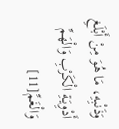وَذَنْبِهِ، مَا هُوَ مِنْ أَبْلَغِ أَدْوِيَةِ الْكَرْبِ وَالْهَمِّ وَالْغَمِّ[11]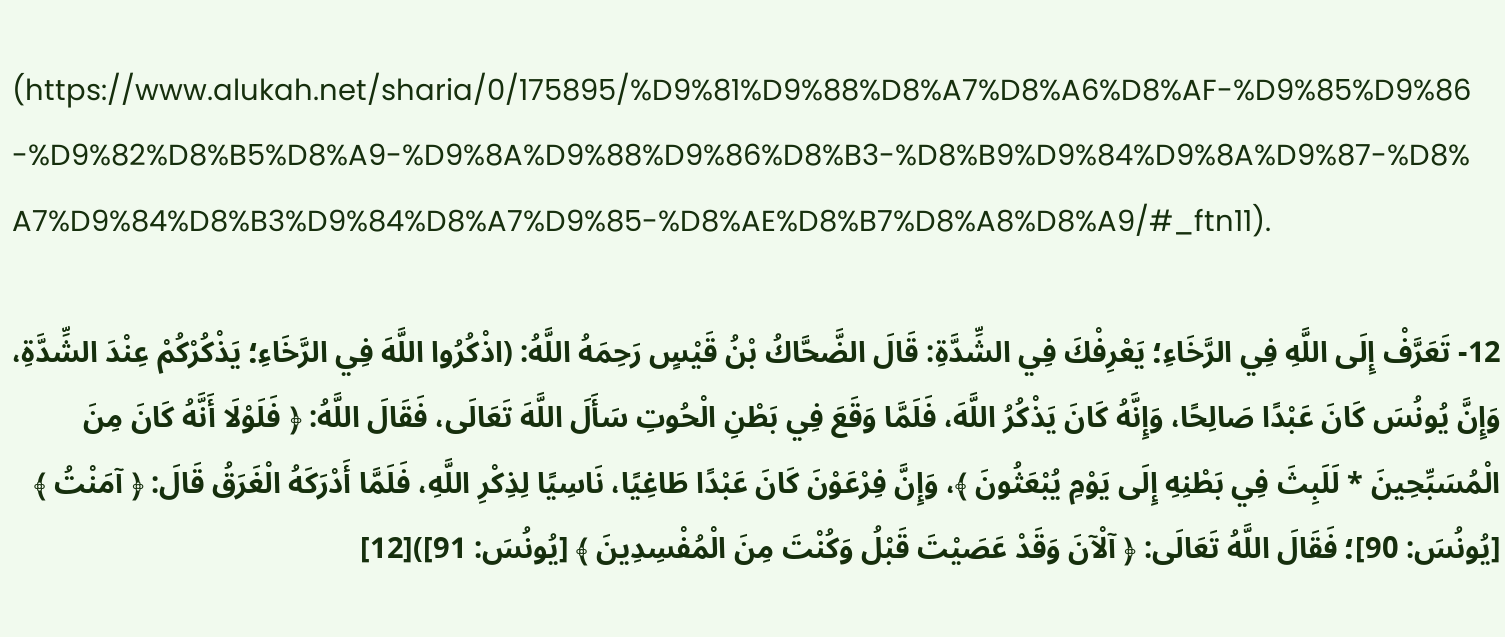(https://www.alukah.net/sharia/0/175895/%D9%81%D9%88%D8%A7%D8%A6%D8%AF-%D9%85%D9%86-%D9%82%D8%B5%D8%A9-%D9%8A%D9%88%D9%86%D8%B3-%D8%B9%D9%84%D9%8A%D9%87-%D8%A7%D9%84%D8%B3%D9%84%D8%A7%D9%85-%D8%AE%D8%B7%D8%A8%D8%A9/#_ftn11).

12- تَعَرَّفْ إِلَى اللَّهِ فِي الرَّخَاءِ؛ يَعْرِفْكَ فِي الشِّدَّةِ: قَالَ الضَّحَّاكُ بْنُ قَيْسٍ رَحِمَهُ اللَّهُ: (اذْكُرُوا اللَّهَ فِي الرَّخَاءِ؛ يَذْكُرْكُمْ عِنْدَ الشِّدَّةِ، وَإِنَّ يُونُسَ كَانَ عَبْدًا صَالِحًا، وَإِنَّهُ كَانَ يَذْكُرُ اللَّهَ، فَلَمَّا وَقَعَ فِي بَطْنِ الْحُوتِ سَأَلَ اللَّهَ تَعَالَى، فَقَالَ اللَّهُ: ﴿ فَلَوْلَا أَنَّهُ كَانَ مِنَ الْمُسَبِّحِينَ * لَلَبِثَ فِي بَطْنِهِ إِلَى يَوْمِ يُبْعَثُونَ ﴾، وَإِنَّ فِرْعَوْنَ كَانَ عَبْدًا طَاغِيًا، نَاسِيًا لِذِكْرِ اللَّهِ، فَلَمَّا أَدْرَكَهُ الْغَرَقُ قَالَ: ﴿ آمَنْتُ ﴾ [يُونُسَ: 90]؛ فَقَالَ اللَّهُ تَعَالَى: ﴿ آلْآنَ وَقَدْ عَصَيْتَ قَبْلُ وَكُنْتَ مِنَ الْمُفْسِدِينَ ﴾ [يُونُسَ: 91])[12]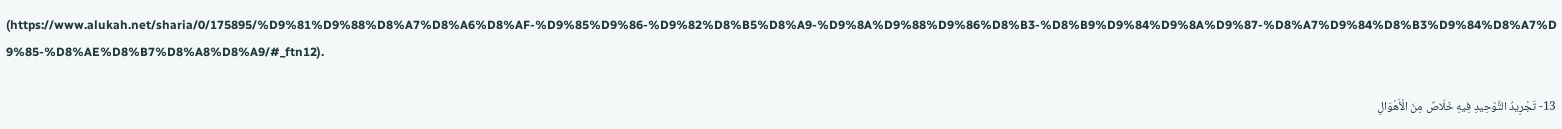(https://www.alukah.net/sharia/0/175895/%D9%81%D9%88%D8%A7%D8%A6%D8%AF-%D9%85%D9%86-%D9%82%D8%B5%D8%A9-%D9%8A%D9%88%D9%86%D8%B3-%D8%B9%D9%84%D9%8A%D9%87-%D8%A7%D9%84%D8%B3%D9%84%D8%A7%D9%85-%D8%AE%D8%B7%D8%A8%D8%A9/#_ftn12).

13- تَجْرِيدُ التَّوْحِيدِ فِيهِ خَلَاصٌ مِنَ الْأَهْوَالِ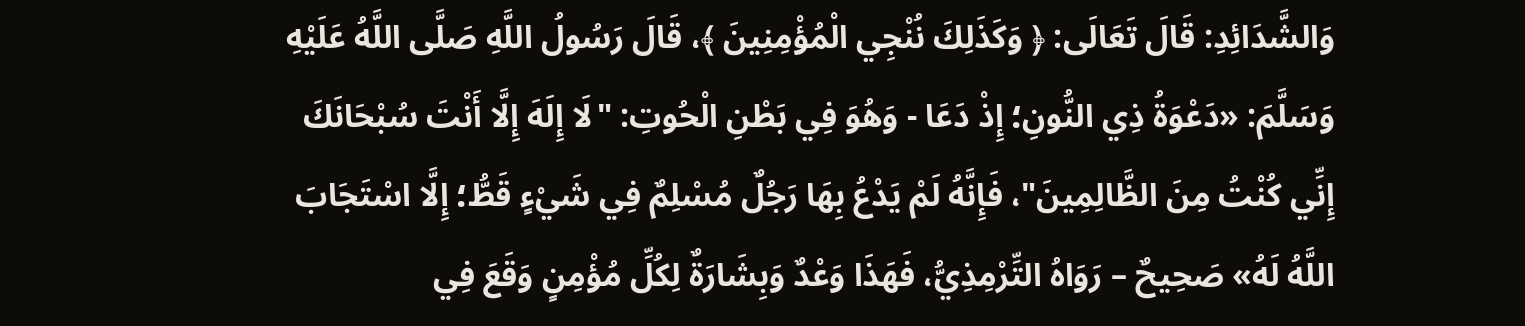وَالشَّدَائِدِ: قَالَ تَعَالَى: ﴿ وَكَذَلِكَ نُنْجِي الْمُؤْمِنِينَ ﴾، قَالَ رَسُولُ اللَّهِ صَلَّى اللَّهُ عَلَيْهِ وَسَلَّمَ: «دَعْوَةُ ذِي النُّونِ؛ إِذْ دَعَا - وَهُوَ فِي بَطْنِ الْحُوتِ: "لَا إِلَهَ إِلَّا أَنْتَ سُبْحَانَكَ إِنِّي كُنْتُ مِنَ الظَّالِمِينَ"، فَإِنَّهُ لَمْ يَدْعُ بِهَا رَجُلٌ مُسْلِمٌ فِي شَيْءٍ قَطُّ؛ إِلَّا اسْتَجَابَ اللَّهُ لَهُ» صَحِيحٌ – رَوَاهُ التِّرْمِذِيُّ، فَهَذَا وَعْدٌ وَبِشَارَةٌ لِكُلِّ مُؤْمِنٍ وَقَعَ فِي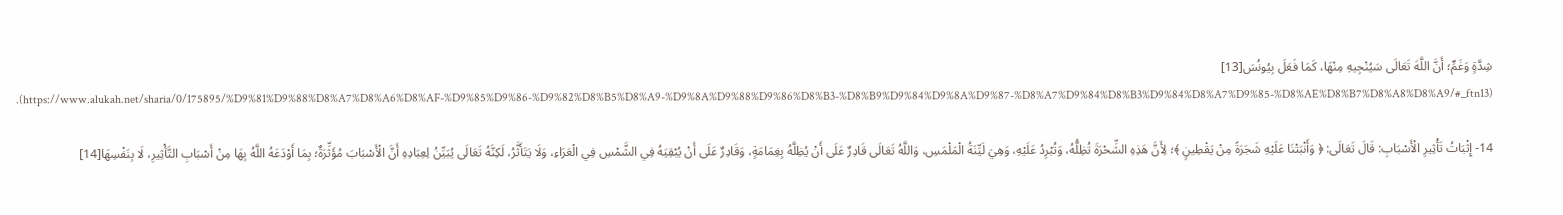شِدَّةٍ وَغَمٍّ؛ أَنَّ اللَّهَ تَعَالَى سَيُنْجِيهِ مِنْهَا، كَمَا فَعَلَ بِيُونُسَ[13] (https://www.alukah.net/sharia/0/175895/%D9%81%D9%88%D8%A7%D8%A6%D8%AF-%D9%85%D9%86-%D9%82%D8%B5%D8%A9-%D9%8A%D9%88%D9%86%D8%B3-%D8%B9%D9%84%D9%8A%D9%87-%D8%A7%D9%84%D8%B3%D9%84%D8%A7%D9%85-%D8%AE%D8%B7%D8%A8%D8%A9/#_ftn13).

14- إِثْبَاتُ تَأْثِيرِ الْأَسْبَابِ: قَالَ تَعَالَى: ﴿ وَأَنْبَتْنَا عَلَيْهِ شَجَرَةً مِنْ يَقْطِينٍ ﴾؛ لِأَنَّ هَذِهِ الشِّحْرَةَ تُظِلُّهُ، وَتُبْرِدُ عَلَيْهِ، وَهِيَ لَيِّنَةُ الْمَلْمَسِ، وَاللَّهُ تَعَالَى قَادِرٌ عَلَى أَنْ يُظِلَّهُ بِغِمَامَةٍ، وَقَادِرٌ عَلَى أَنْ يُبْقِيَهُ فِي الشَّمْسِ فِي الْعَرَاءِ، وَلَا يَتَأَثَّرُ، لَكِنَّهُ تَعَالَى يُبَيِّنُ لِعِبَادِهِ أَنَّ الْأَسْبَابَ مُؤَثِّرَةٌ؛ بِمَا أَوْدَعَهُ اللَّهُ بِهَا مِنْ أَسْبَابِ التَّأْثِيرِ، لَا بِنَفْسِهَا[14]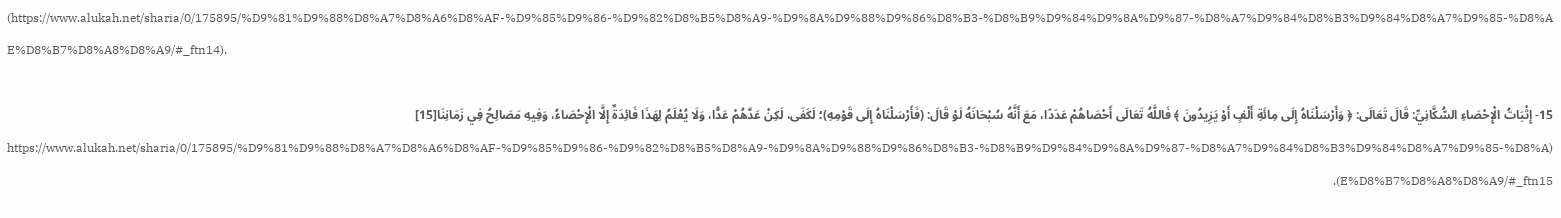(https://www.alukah.net/sharia/0/175895/%D9%81%D9%88%D8%A7%D8%A6%D8%AF-%D9%85%D9%86-%D9%82%D8%B5%D8%A9-%D9%8A%D9%88%D9%86%D8%B3-%D8%B9%D9%84%D9%8A%D9%87-%D8%A7%D9%84%D8%B3%D9%84%D8%A7%D9%85-%D8%AE%D8%B7%D8%A8%D8%A9/#_ftn14).

15- إِثْبَاتُ الْإِحْصَاءِ السُّكَّانِيِّ: قَالَ تَعَالَى: ﴿ وَأَرْسَلْنَاهُ إِلَى مِائَةِ أَلْفٍ أَوْ يَزِيدُونَ ﴾ فَاللَّهُ تَعَالَى أَحْصَاهُمْ عَدَدًا، مَعَ أَنَّهُ سُبْحَانَهُ لَوْ قَالَ: (فَأَرْسَلْنَاهُ إِلَى قَوْمِهِ)؛ لَكَفَى، لَكِنْ عَدَّهُمْ عَدًّا، وَلَا يُعْلَمُ لِهَذَا فَائِدَةٌ إِلَّا الْإِحْصَاءُ، وَفِيهِ مَصَالِحُ فِي زَمَانِنَا[15] (https://www.alukah.net/sharia/0/175895/%D9%81%D9%88%D8%A7%D8%A6%D8%AF-%D9%85%D9%86-%D9%82%D8%B5%D8%A9-%D9%8A%D9%88%D9%86%D8%B3-%D8%B9%D9%84%D9%8A%D9%87-%D8%A7%D9%84%D8%B3%D9%84%D8%A7%D9%85-%D8%AE%D8%B7%D8%A8%D8%A9/#_ftn15).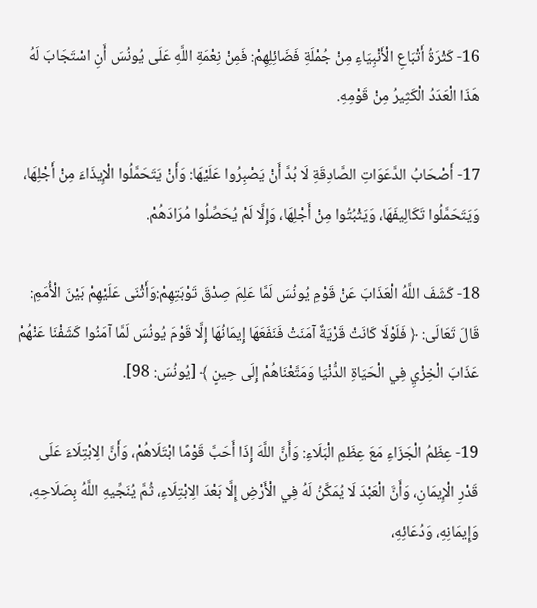16- كَثْرَةُ أَتْبَاعِ الْأَنْبِيَاءِ مِنْ جُمْلَةِ فَضَائِلِهِمْ: فَمِنْ نِعْمَةِ اللَّهِ عَلَى يُونُسَ أَنِ اسْتَجَابَ لَهُ هَذَا الْعَدَدُ الْكَثِيرُ مِنْ قَوْمِهِ.

17- أَصْحَابُ الدَّعَوَاتِ الصَّادِقَةِ لَا بُدَّ أَنْ يَصْبِرُوا عَلَيْهَا: وَأَنْ يَتَحَمَّلُوا الْإِيذَاءَ مِنْ أَجْلِهَا، وَيَتَحَمَّلُوا تَكَالِيفَهَا، وَيَثْبُتُوا مِنْ أَجْلِهَا، وَإِلَّا لَمْ يُحَصِّلُوا مُرَادَهُمْ.

18- كَشَفَ اللَّهُ الْعَذَابَ عَنْ قَوْمِ يُونُسَ لَمَّا عَلِمَ صِدْقَ تَوْبَتِهِمْ:وَأَثْنَى عَلَيْهِمْ بَيْنَ الْأُمَمِ: قَالَ تَعَالَى: ﴿ فَلَوْلَا كَانَتْ قَرْيَةٌ آمَنَتْ فَنَفَعَهَا إِيمَانُهَا إِلَّا قَوْمَ يُونُسَ لَمَّا آمَنُوا كَشَفْنَا عَنْهُمْ عَذَابَ الْخِزْيِ فِي الْحَيَاةِ الدُّنْيَا وَمَتَّعْنَاهُمْ إِلَى حِينٍ ﴾ [يُونُسَ: 98].

19- عِظَمُ الْجَزَاءِ مَعَ عِظَمِ الْبَلَاءِ: وَأَنَّ اللَّهَ إِذَا أَحَبَّ قَوْمًا ابْتَلَاهُمْ، وَأَنَّ الِابْتِلَاءَ عَلَى قَدْرِ الْإِيمَانِ، وَأَنَّ الْعَبْدَ لَا يُمَكَّنُ لَهُ فِي الْأَرْضِ إِلَّا بَعْدَ الِابْتِلَاءِ، ثُمَّ يُنَجِّيهِ اللَّهُ بِصَلَاحِهِ، وَإِيمَانِهِ، وَدُعَائِهِ،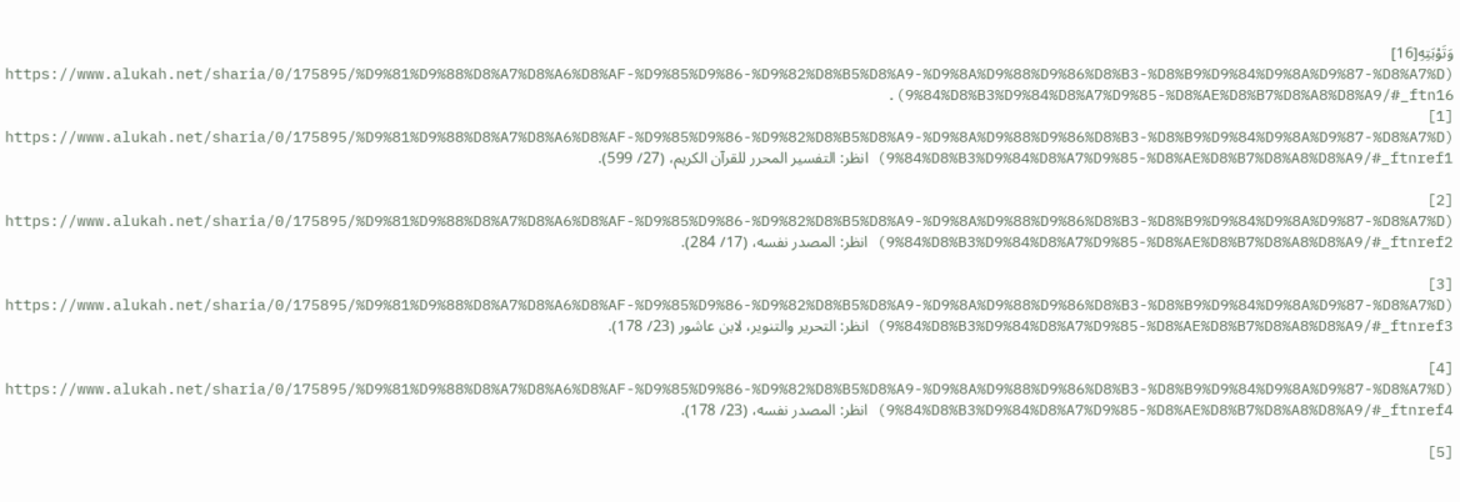وَتَوْبَتِهِ[16] (https://www.alukah.net/sharia/0/175895/%D9%81%D9%88%D8%A7%D8%A6%D8%AF-%D9%85%D9%86-%D9%82%D8%B5%D8%A9-%D9%8A%D9%88%D9%86%D8%B3-%D8%B9%D9%84%D9%8A%D9%87-%D8%A7%D9%84%D8%B3%D9%84%D8%A7%D9%85-%D8%AE%D8%B7%D8%A8%D8%A9/#_ftn16).
[1] (https://www.alukah.net/sharia/0/175895/%D9%81%D9%88%D8%A7%D8%A6%D8%AF-%D9%85%D9%86-%D9%82%D8%B5%D8%A9-%D9%8A%D9%88%D9%86%D8%B3-%D8%B9%D9%84%D9%8A%D9%87-%D8%A7%D9%84%D8%B3%D9%84%D8%A7%D9%85-%D8%AE%D8%B7%D8%A8%D8%A9/#_ftnref1) انظر: التفسير المحرر للقرآن الكريم، (27/ 599).

[2] (https://www.alukah.net/sharia/0/175895/%D9%81%D9%88%D8%A7%D8%A6%D8%AF-%D9%85%D9%86-%D9%82%D8%B5%D8%A9-%D9%8A%D9%88%D9%86%D8%B3-%D8%B9%D9%84%D9%8A%D9%87-%D8%A7%D9%84%D8%B3%D9%84%D8%A7%D9%85-%D8%AE%D8%B7%D8%A8%D8%A9/#_ftnref2) انظر: المصدر نفسه، (17/ 284).

[3] (https://www.alukah.net/sharia/0/175895/%D9%81%D9%88%D8%A7%D8%A6%D8%AF-%D9%85%D9%86-%D9%82%D8%B5%D8%A9-%D9%8A%D9%88%D9%86%D8%B3-%D8%B9%D9%84%D9%8A%D9%87-%D8%A7%D9%84%D8%B3%D9%84%D8%A7%D9%85-%D8%AE%D8%B7%D8%A8%D8%A9/#_ftnref3) انظر: التحرير والتنوير، لابن عاشور (23/ 178).

[4] (https://www.alukah.net/sharia/0/175895/%D9%81%D9%88%D8%A7%D8%A6%D8%AF-%D9%85%D9%86-%D9%82%D8%B5%D8%A9-%D9%8A%D9%88%D9%86%D8%B3-%D8%B9%D9%84%D9%8A%D9%87-%D8%A7%D9%84%D8%B3%D9%84%D8%A7%D9%85-%D8%AE%D8%B7%D8%A8%D8%A9/#_ftnref4) انظر: المصدر نفسه، (23/ 178).

[5]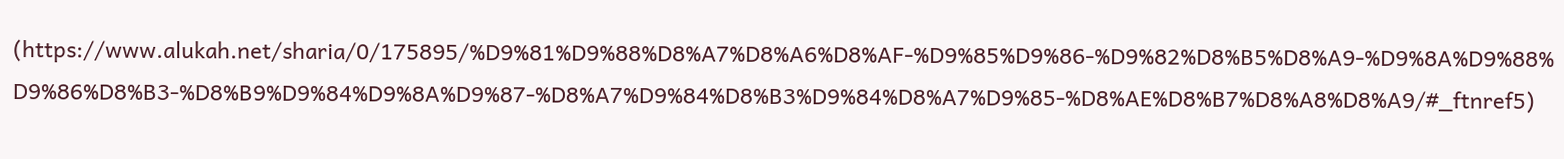(https://www.alukah.net/sharia/0/175895/%D9%81%D9%88%D8%A7%D8%A6%D8%AF-%D9%85%D9%86-%D9%82%D8%B5%D8%A9-%D9%8A%D9%88%D9%86%D8%B3-%D8%B9%D9%84%D9%8A%D9%87-%D8%A7%D9%84%D8%B3%D9%84%D8%A7%D9%85-%D8%AE%D8%B7%D8%A8%D8%A9/#_ftnref5)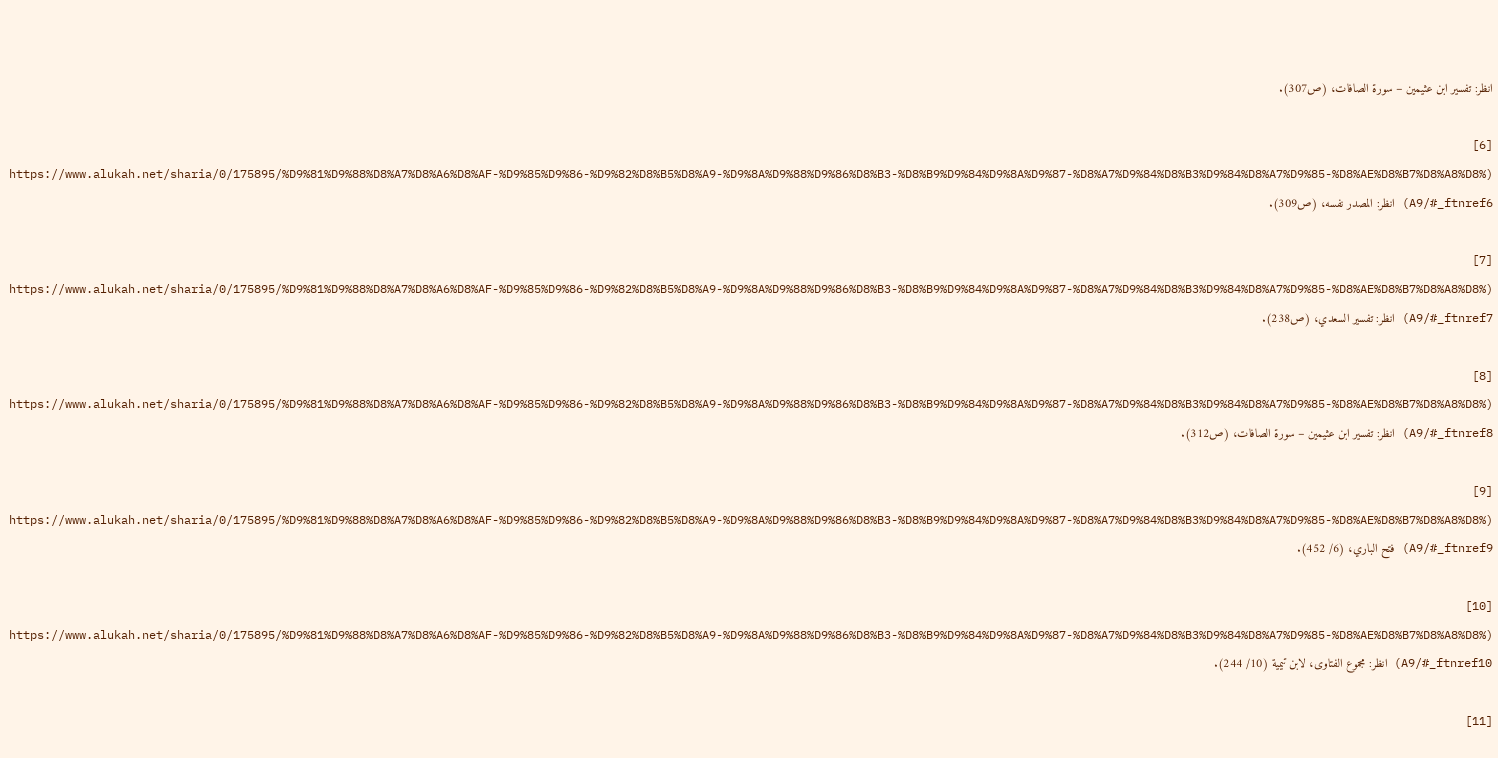انظر: تفسير ابن عثيمين – سورة الصافات، (ص307).

[6] (https://www.alukah.net/sharia/0/175895/%D9%81%D9%88%D8%A7%D8%A6%D8%AF-%D9%85%D9%86-%D9%82%D8%B5%D8%A9-%D9%8A%D9%88%D9%86%D8%B3-%D8%B9%D9%84%D9%8A%D9%87-%D8%A7%D9%84%D8%B3%D9%84%D8%A7%D9%85-%D8%AE%D8%B7%D8%A8%D8%A9/#_ftnref6) انظر: المصدر نفسه، (ص309).

[7] (https://www.alukah.net/sharia/0/175895/%D9%81%D9%88%D8%A7%D8%A6%D8%AF-%D9%85%D9%86-%D9%82%D8%B5%D8%A9-%D9%8A%D9%88%D9%86%D8%B3-%D8%B9%D9%84%D9%8A%D9%87-%D8%A7%D9%84%D8%B3%D9%84%D8%A7%D9%85-%D8%AE%D8%B7%D8%A8%D8%A9/#_ftnref7) انظر: تفسير السعدي، (ص238).

[8] (https://www.alukah.net/sharia/0/175895/%D9%81%D9%88%D8%A7%D8%A6%D8%AF-%D9%85%D9%86-%D9%82%D8%B5%D8%A9-%D9%8A%D9%88%D9%86%D8%B3-%D8%B9%D9%84%D9%8A%D9%87-%D8%A7%D9%84%D8%B3%D9%84%D8%A7%D9%85-%D8%AE%D8%B7%D8%A8%D8%A9/#_ftnref8) انظر: تفسير ابن عثيمين – سورة الصافات، (ص312).

[9] (https://www.alukah.net/sharia/0/175895/%D9%81%D9%88%D8%A7%D8%A6%D8%AF-%D9%85%D9%86-%D9%82%D8%B5%D8%A9-%D9%8A%D9%88%D9%86%D8%B3-%D8%B9%D9%84%D9%8A%D9%87-%D8%A7%D9%84%D8%B3%D9%84%D8%A7%D9%85-%D8%AE%D8%B7%D8%A8%D8%A9/#_ftnref9) فتح الباري، (6/ 452).

[10] (https://www.alukah.net/sharia/0/175895/%D9%81%D9%88%D8%A7%D8%A6%D8%AF-%D9%85%D9%86-%D9%82%D8%B5%D8%A9-%D9%8A%D9%88%D9%86%D8%B3-%D8%B9%D9%84%D9%8A%D9%87-%D8%A7%D9%84%D8%B3%D9%84%D8%A7%D9%85-%D8%AE%D8%B7%D8%A8%D8%A9/#_ftnref10) انظر: مجموع الفتاوى، لابن تيمية (10/ 244).

[11]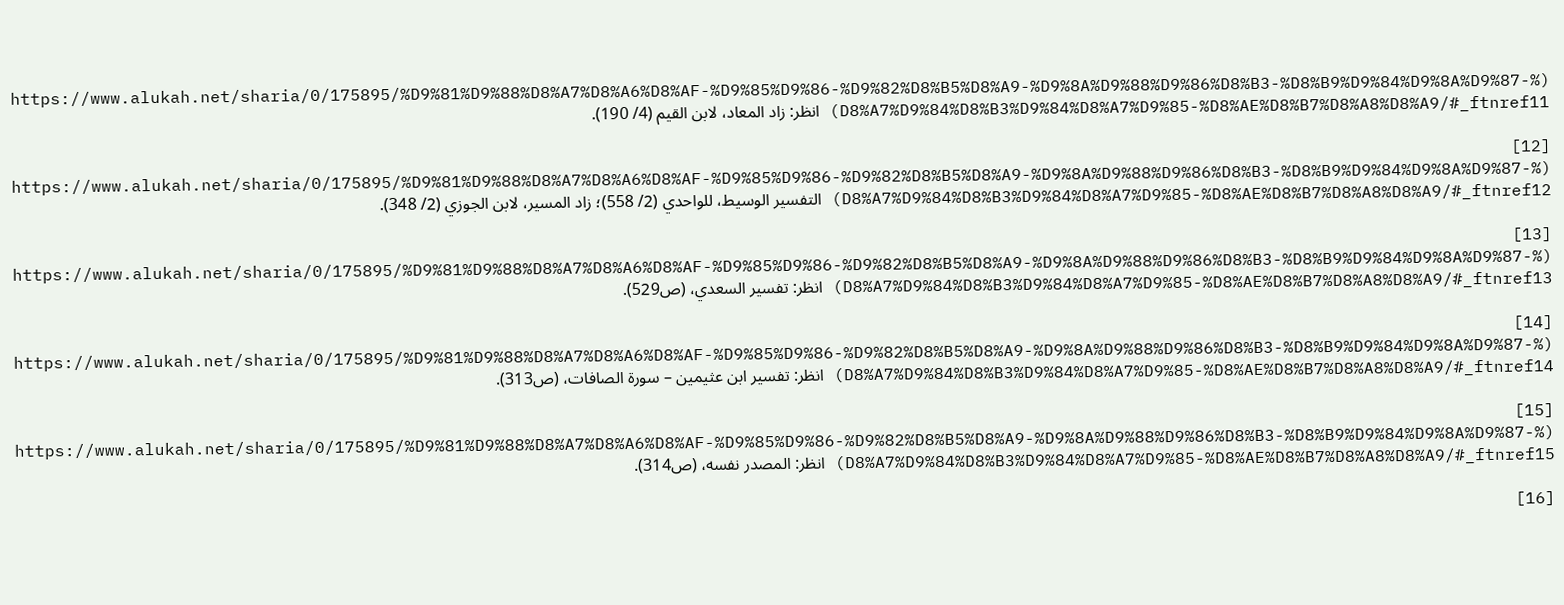(https://www.alukah.net/sharia/0/175895/%D9%81%D9%88%D8%A7%D8%A6%D8%AF-%D9%85%D9%86-%D9%82%D8%B5%D8%A9-%D9%8A%D9%88%D9%86%D8%B3-%D8%B9%D9%84%D9%8A%D9%87-%D8%A7%D9%84%D8%B3%D9%84%D8%A7%D9%85-%D8%AE%D8%B7%D8%A8%D8%A9/#_ftnref11) انظر: زاد المعاد، لابن القيم (4/ 190).

[12] (https://www.alukah.net/sharia/0/175895/%D9%81%D9%88%D8%A7%D8%A6%D8%AF-%D9%85%D9%86-%D9%82%D8%B5%D8%A9-%D9%8A%D9%88%D9%86%D8%B3-%D8%B9%D9%84%D9%8A%D9%87-%D8%A7%D9%84%D8%B3%D9%84%D8%A7%D9%85-%D8%AE%D8%B7%D8%A8%D8%A9/#_ftnref12) التفسير الوسيط، للواحدي (2/ 558)؛ زاد المسير، لابن الجوزي (2/ 348).

[13] (https://www.alukah.net/sharia/0/175895/%D9%81%D9%88%D8%A7%D8%A6%D8%AF-%D9%85%D9%86-%D9%82%D8%B5%D8%A9-%D9%8A%D9%88%D9%86%D8%B3-%D8%B9%D9%84%D9%8A%D9%87-%D8%A7%D9%84%D8%B3%D9%84%D8%A7%D9%85-%D8%AE%D8%B7%D8%A8%D8%A9/#_ftnref13) انظر: تفسير السعدي، (ص529).

[14] (https://www.alukah.net/sharia/0/175895/%D9%81%D9%88%D8%A7%D8%A6%D8%AF-%D9%85%D9%86-%D9%82%D8%B5%D8%A9-%D9%8A%D9%88%D9%86%D8%B3-%D8%B9%D9%84%D9%8A%D9%87-%D8%A7%D9%84%D8%B3%D9%84%D8%A7%D9%85-%D8%AE%D8%B7%D8%A8%D8%A9/#_ftnref14) انظر: تفسير ابن عثيمين – سورة الصافات، (ص313).

[15] (https://www.alukah.net/sharia/0/175895/%D9%81%D9%88%D8%A7%D8%A6%D8%AF-%D9%85%D9%86-%D9%82%D8%B5%D8%A9-%D9%8A%D9%88%D9%86%D8%B3-%D8%B9%D9%84%D9%8A%D9%87-%D8%A7%D9%84%D8%B3%D9%84%D8%A7%D9%85-%D8%AE%D8%B7%D8%A8%D8%A9/#_ftnref15) انظر: المصدر نفسه، (ص314).

[16]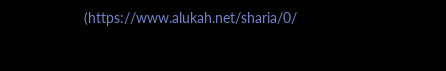(https://www.alukah.net/sharia/0/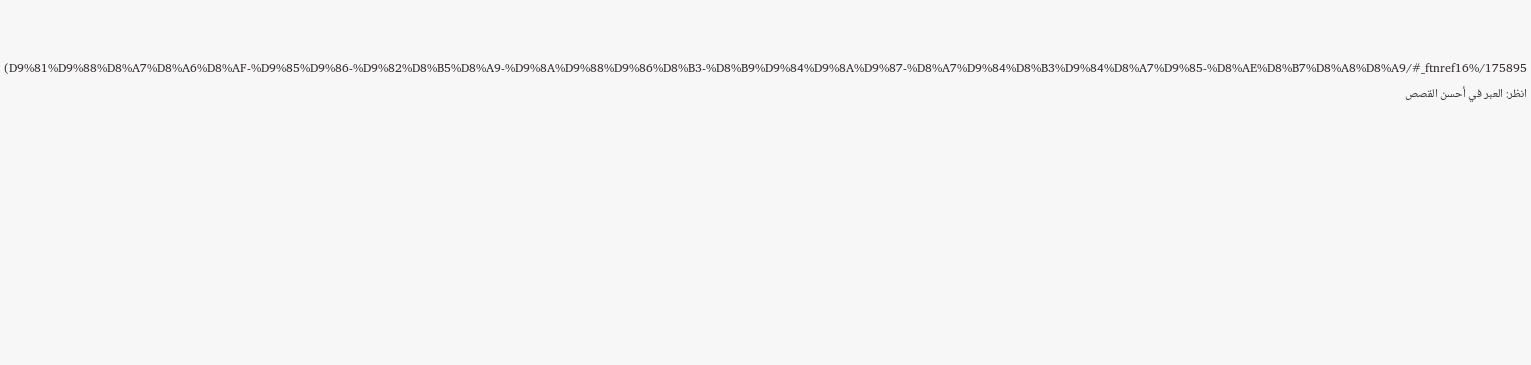175895/%D9%81%D9%88%D8%A7%D8%A6%D8%AF-%D9%85%D9%86-%D9%82%D8%B5%D8%A9-%D9%8A%D9%88%D9%86%D8%B3-%D8%B9%D9%84%D9%8A%D9%87-%D8%A7%D9%84%D8%B3%D9%84%D8%A7%D9%85-%D8%AE%D8%B7%D8%A8%D8%A9/#_ftnref16) انظر: العبر في أحسن القصص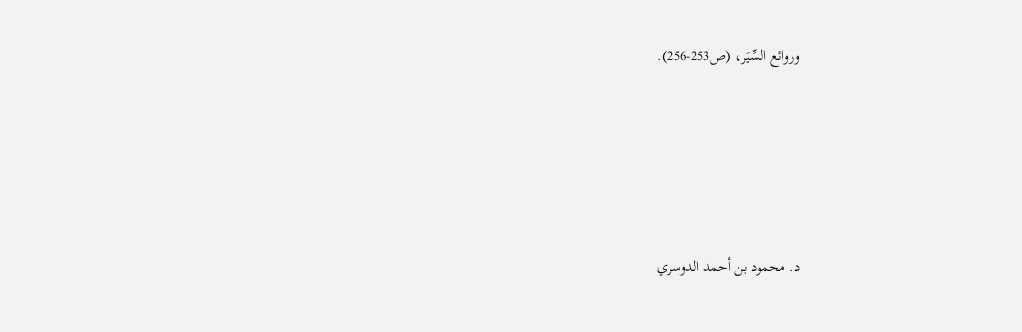وروائع السِّيَر، (ص253-256).





د. محمود بن أحمد الدوسري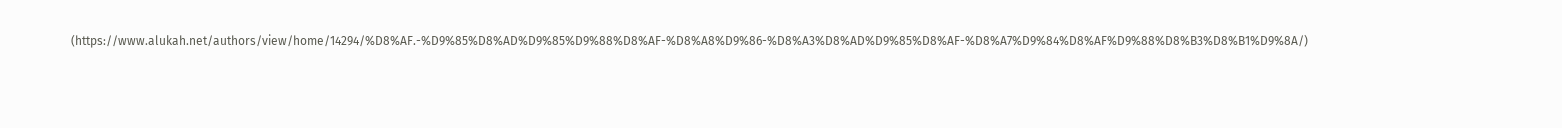(https://www.alukah.net/authors/view/home/14294/%D8%AF.-%D9%85%D8%AD%D9%85%D9%88%D8%AF-%D8%A8%D9%86-%D8%A3%D8%AD%D9%85%D8%AF-%D8%A7%D9%84%D8%AF%D9%88%D8%B3%D8%B1%D9%8A/)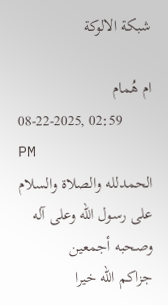شبكة الالوكة

ام هُمام
08-22-2025, 02:59 PM
الحمدلله والصلاة والسلام على رسول الله وعلى آله وصحبه أجمعين
جزاكم الله خيرا